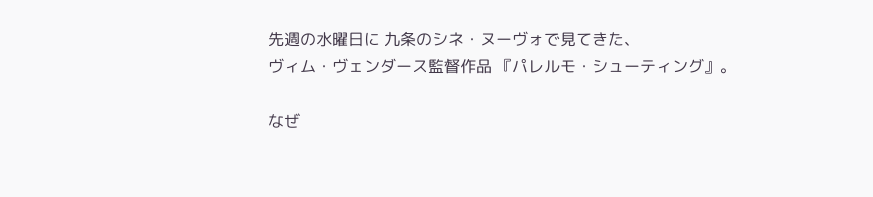先週の水曜日に 九条のシネ・ヌーヴォで見てきた、
ヴィム・ヴェンダース監督作品 『パレルモ・シューティング』。

なぜ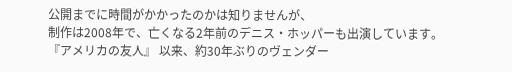公開までに時間がかかったのかは知りませんが、
制作は2008年で、亡くなる2年前のデニス・ホッパーも出演しています。
『アメリカの友人』 以来、約30年ぶりのヴェンダー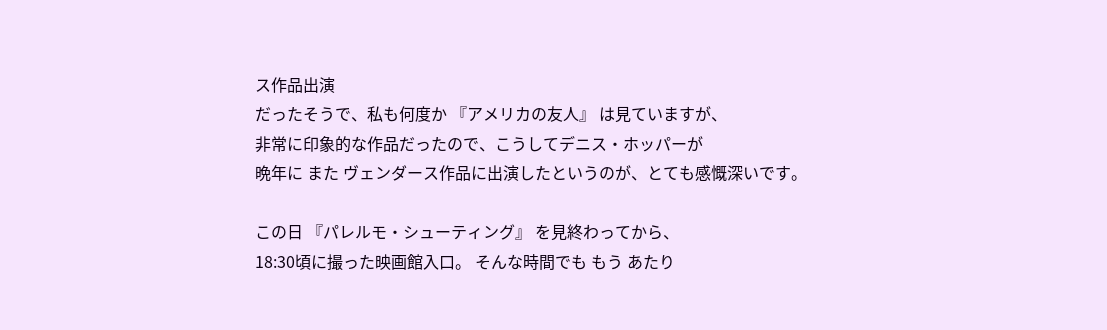ス作品出演
だったそうで、私も何度か 『アメリカの友人』 は見ていますが、
非常に印象的な作品だったので、こうしてデニス・ホッパーが
晩年に また ヴェンダース作品に出演したというのが、とても感慨深いです。

この日 『パレルモ・シューティング』 を見終わってから、
18:30頃に撮った映画館入口。 そんな時間でも もう あたり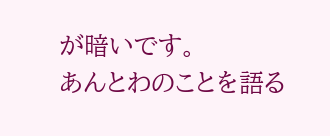が暗いです。
あんとわのことを語る